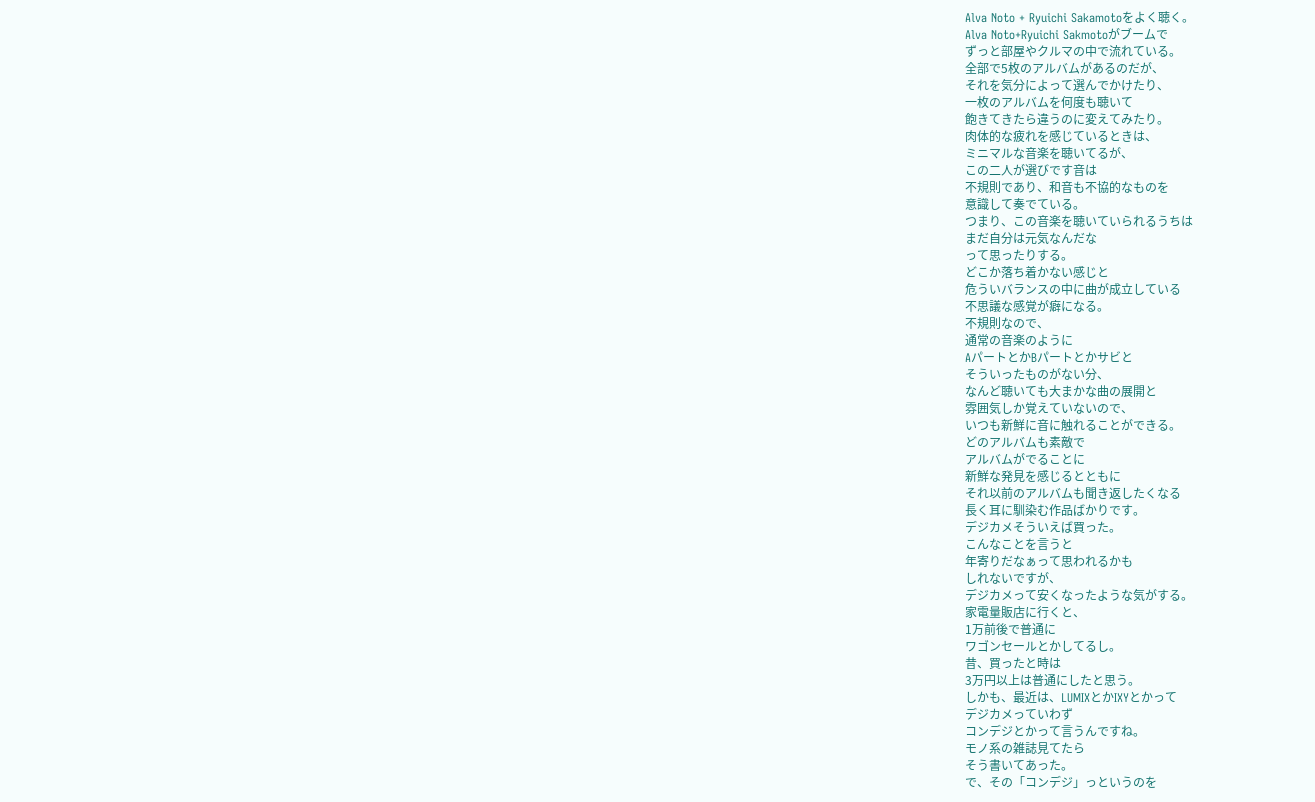Alva Noto + Ryuichi Sakamotoをよく聴く。
Alva Noto+Ryuichi Sakmotoがブームで
ずっと部屋やクルマの中で流れている。
全部で5枚のアルバムがあるのだが、
それを気分によって選んでかけたり、
一枚のアルバムを何度も聴いて
飽きてきたら違うのに変えてみたり。
肉体的な疲れを感じているときは、
ミニマルな音楽を聴いてるが、
この二人が選びです音は
不規則であり、和音も不協的なものを
意識して奏でている。
つまり、この音楽を聴いていられるうちは
まだ自分は元気なんだな
って思ったりする。
どこか落ち着かない感じと
危ういバランスの中に曲が成立している
不思議な感覚が癖になる。
不規則なので、
通常の音楽のように
AパートとかBパートとかサビと
そういったものがない分、
なんど聴いても大まかな曲の展開と
雰囲気しか覚えていないので、
いつも新鮮に音に触れることができる。
どのアルバムも素敵で
アルバムがでることに
新鮮な発見を感じるとともに
それ以前のアルバムも聞き返したくなる
長く耳に馴染む作品ばかりです。
デジカメそういえば買った。
こんなことを言うと
年寄りだなぁって思われるかも
しれないですが、
デジカメって安くなったような気がする。
家電量販店に行くと、
1万前後で普通に
ワゴンセールとかしてるし。
昔、買ったと時は
3万円以上は普通にしたと思う。
しかも、最近は、LUMIXとかIXYとかって
デジカメっていわず
コンデジとかって言うんですね。
モノ系の雑誌見てたら
そう書いてあった。
で、その「コンデジ」っというのを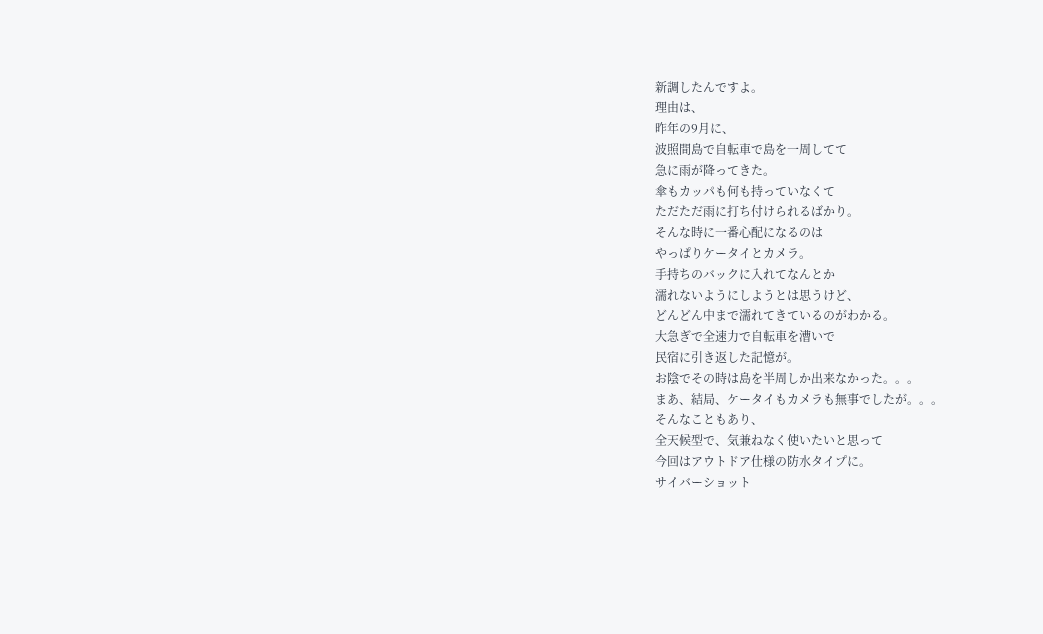新調したんですよ。
理由は、
昨年の9月に、
波照間島で自転車で島を一周してて
急に雨が降ってきた。
傘もカッパも何も持っていなくて
ただただ雨に打ち付けられるばかり。
そんな時に一番心配になるのは
やっぱりケータイとカメラ。
手持ちのバックに入れてなんとか
濡れないようにしようとは思うけど、
どんどん中まで濡れてきているのがわかる。
大急ぎで全速力で自転車を漕いで
民宿に引き返した記憶が。
お陰でその時は島を半周しか出来なかった。。。
まあ、結局、ケータイもカメラも無事でしたが。。。
そんなこともあり、
全天候型で、気兼ねなく使いたいと思って
今回はアウトドア仕様の防水タイプに。
サイバーショット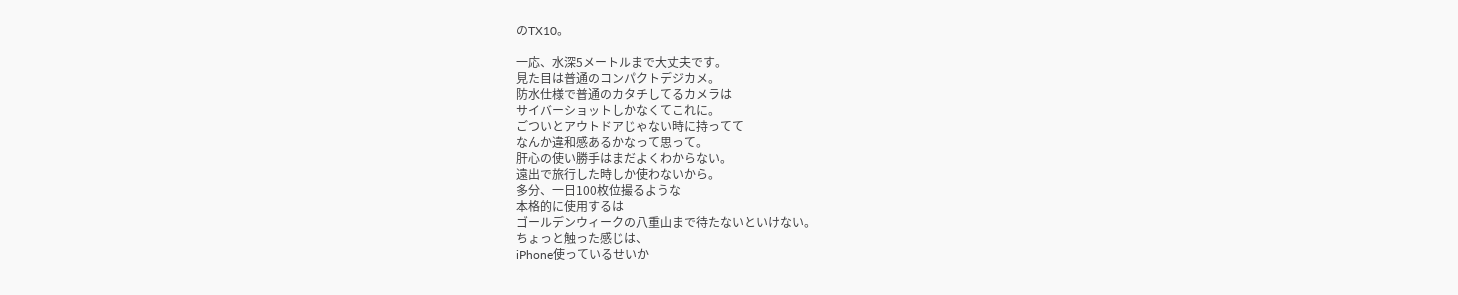のTX10。

一応、水深5メートルまで大丈夫です。
見た目は普通のコンパクトデジカメ。
防水仕様で普通のカタチしてるカメラは
サイバーショットしかなくてこれに。
ごついとアウトドアじゃない時に持ってて
なんか違和感あるかなって思って。
肝心の使い勝手はまだよくわからない。
遠出で旅行した時しか使わないから。
多分、一日100枚位撮るような
本格的に使用するは
ゴールデンウィークの八重山まで待たないといけない。
ちょっと触った感じは、
iPhone使っているせいか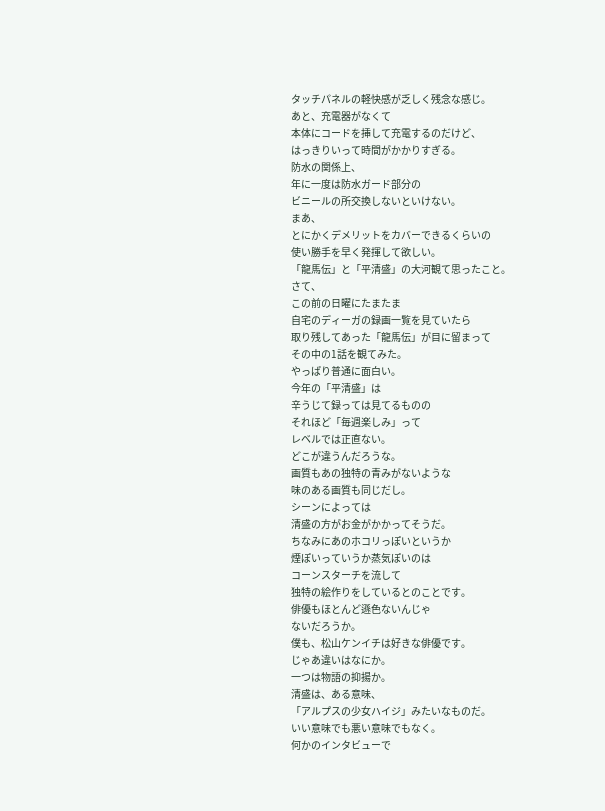タッチパネルの軽快感が乏しく残念な感じ。
あと、充電器がなくて
本体にコードを挿して充電するのだけど、
はっきりいって時間がかかりすぎる。
防水の関係上、
年に一度は防水ガード部分の
ビニールの所交換しないといけない。
まあ、
とにかくデメリットをカバーできるくらいの
使い勝手を早く発揮して欲しい。
「龍馬伝」と「平清盛」の大河観て思ったこと。
さて、
この前の日曜にたまたま
自宅のディーガの録画一覧を見ていたら
取り残してあった「龍馬伝」が目に留まって
その中の1話を観てみた。
やっぱり普通に面白い。
今年の「平清盛」は
辛うじて録っては見てるものの
それほど「毎週楽しみ」って
レベルでは正直ない。
どこが違うんだろうな。
画質もあの独特の青みがないような
味のある画質も同じだし。
シーンによっては
清盛の方がお金がかかってそうだ。
ちなみにあのホコリっぽいというか
煙ぽいっていうか蒸気ぽいのは
コーンスターチを流して
独特の絵作りをしているとのことです。
俳優もほとんど遜色ないんじゃ
ないだろうか。
僕も、松山ケンイチは好きな俳優です。
じゃあ違いはなにか。
一つは物語の抑揚か。
清盛は、ある意味、
「アルプスの少女ハイジ」みたいなものだ。
いい意味でも悪い意味でもなく。
何かのインタビューで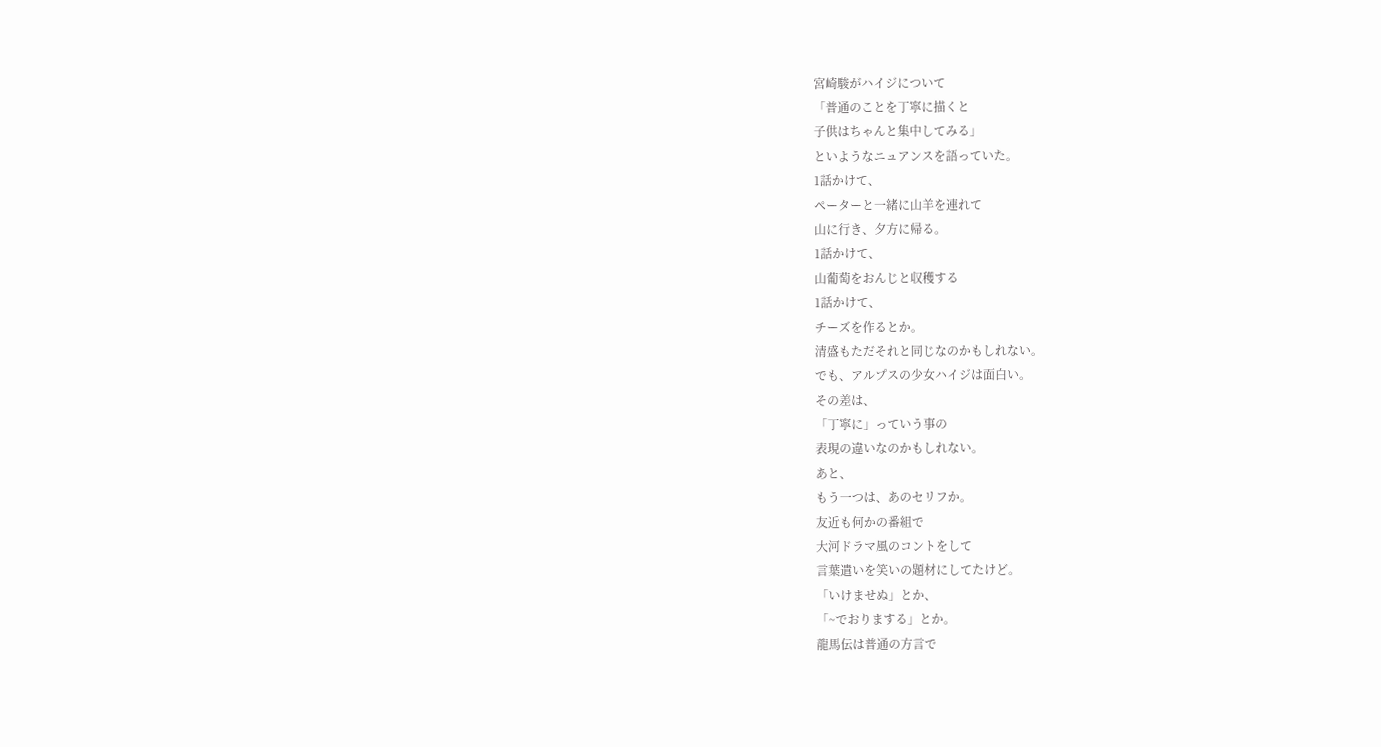宮崎駿がハイジについて
「普通のことを丁寧に描くと
子供はちゃんと集中してみる」
といようなニュアンスを語っていた。
1話かけて、
ペーターと一緒に山羊を連れて
山に行き、夕方に帰る。
1話かけて、
山葡萄をおんじと収穫する
1話かけて、
チーズを作るとか。
清盛もただそれと同じなのかもしれない。
でも、アルプスの少女ハイジは面白い。
その差は、
「丁寧に」っていう事の
表現の違いなのかもしれない。
あと、
もう一つは、あのセリフか。
友近も何かの番組で
大河ドラマ風のコントをして
言葉遣いを笑いの題材にしてたけど。
「いけませぬ」とか、
「~でおりまする」とか。
龍馬伝は普通の方言で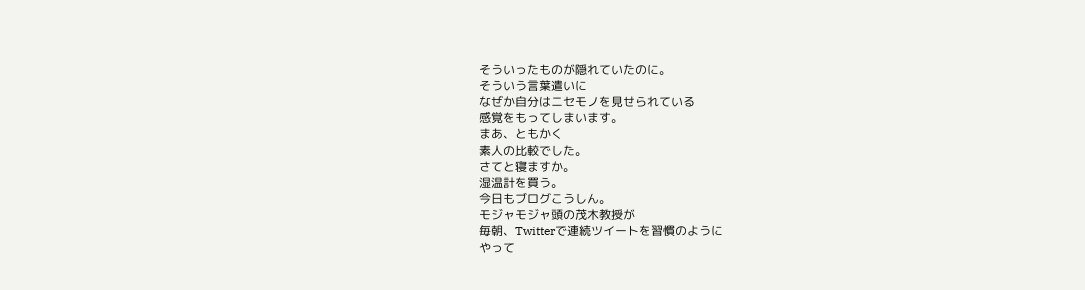そういったものが隠れていたのに。
そういう言葉遣いに
なぜか自分はニセモノを見せられている
感覚をもってしまいます。
まあ、ともかく
素人の比較でした。
さてと寝ますか。
湿温計を買う。
今日もブログこうしん。
モジャモジャ頭の茂木教授が
毎朝、Twitterで連続ツイートを習慣のように
やって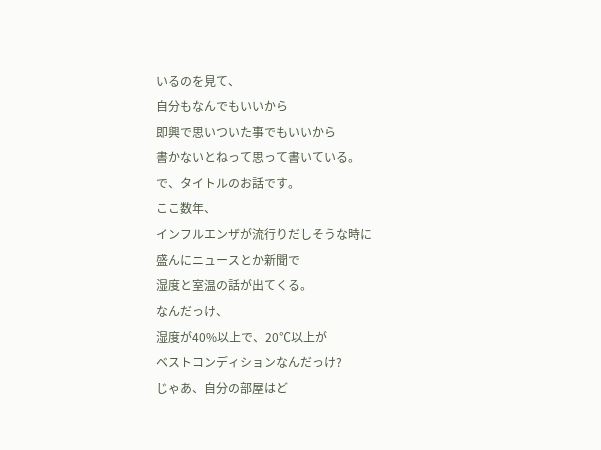いるのを見て、
自分もなんでもいいから
即興で思いついた事でもいいから
書かないとねって思って書いている。
で、タイトルのお話です。
ここ数年、
インフルエンザが流行りだしそうな時に
盛んにニュースとか新聞で
湿度と室温の話が出てくる。
なんだっけ、
湿度が40%以上で、20℃以上が
ベストコンディションなんだっけ?
じゃあ、自分の部屋はど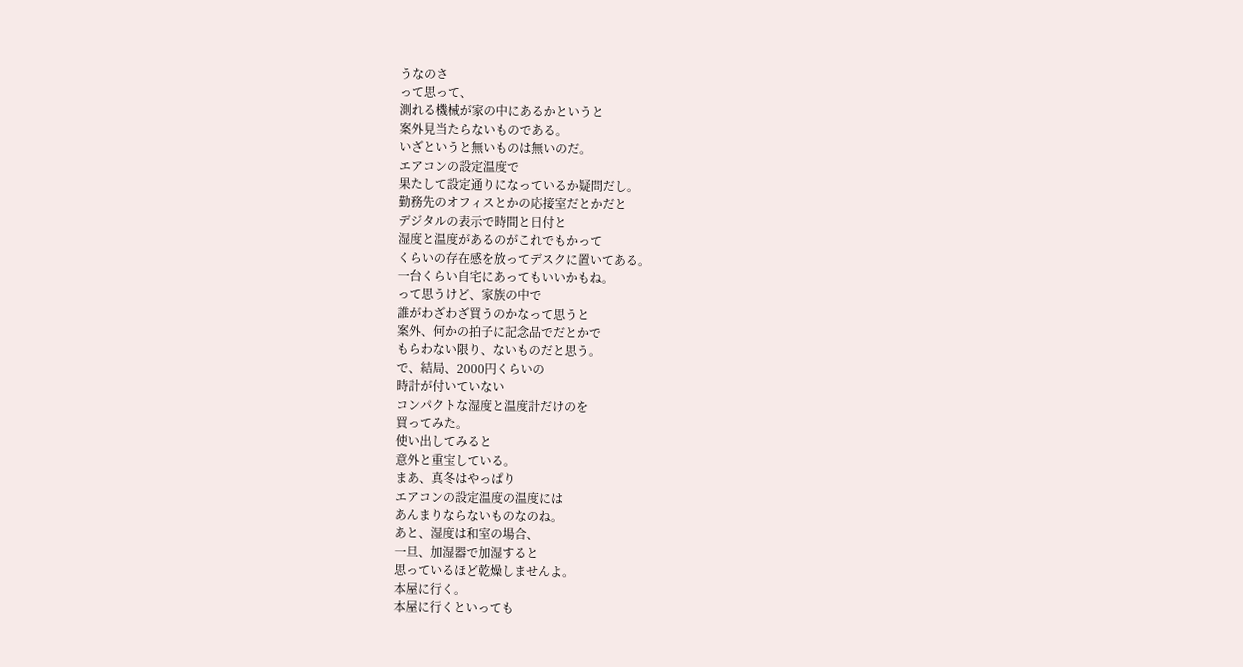うなのさ
って思って、
測れる機械が家の中にあるかというと
案外見当たらないものである。
いざというと無いものは無いのだ。
エアコンの設定温度で
果たして設定通りになっているか疑問だし。
勤務先のオフィスとかの応接室だとかだと
デジタルの表示で時間と日付と
湿度と温度があるのがこれでもかって
くらいの存在感を放ってデスクに置いてある。
一台くらい自宅にあってもいいかもね。
って思うけど、家族の中で
誰がわざわざ買うのかなって思うと
案外、何かの拍子に記念品でだとかで
もらわない限り、ないものだと思う。
で、結局、2000円くらいの
時計が付いていない
コンパクトな湿度と温度計だけのを
買ってみた。
使い出してみると
意外と重宝している。
まあ、真冬はやっぱり
エアコンの設定温度の温度には
あんまりならないものなのね。
あと、湿度は和室の場合、
一旦、加湿器で加湿すると
思っているほど乾燥しませんよ。
本屋に行く。
本屋に行くといっても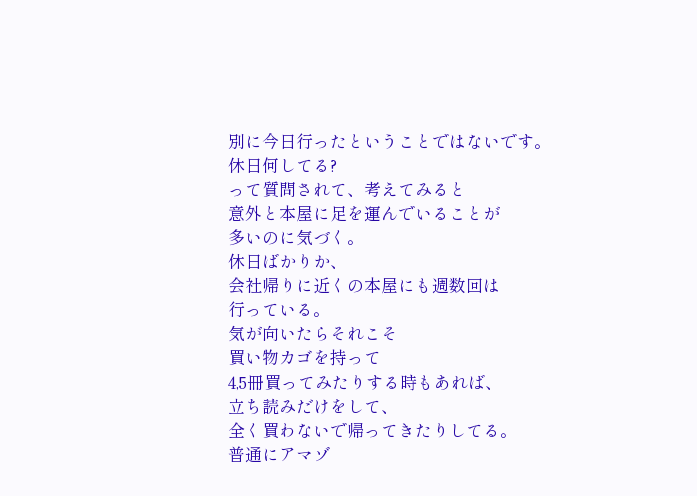別に今日行ったということではないです。
休日何してる?
って質問されて、考えてみると
意外と本屋に足を運んでいることが
多いのに気づく。
休日ばかりか、
会社帰りに近くの本屋にも週数回は
行っている。
気が向いたらそれこそ
買い物カゴを持って
4,5冊買ってみたりする時もあれば、
立ち読みだけをして、
全く買わないで帰ってきたりしてる。
普通にアマゾ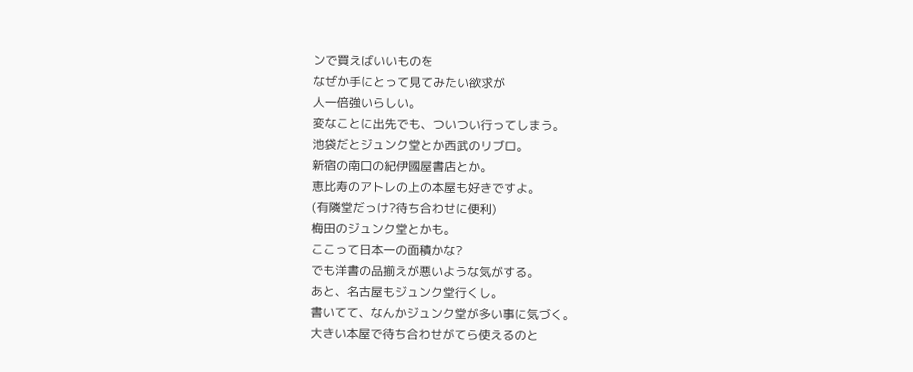ンで買えばいいものを
なぜか手にとって見てみたい欲求が
人一倍強いらしい。
変なことに出先でも、ついつい行ってしまう。
池袋だとジュンク堂とか西武のリブロ。
新宿の南口の紀伊國屋書店とか。
恵比寿のアトレの上の本屋も好きですよ。
(有隣堂だっけ?待ち合わせに便利)
梅田のジュンク堂とかも。
ここって日本一の面積かな?
でも洋書の品揃えが悪いような気がする。
あと、名古屋もジュンク堂行くし。
書いてて、なんかジュンク堂が多い事に気づく。
大きい本屋で待ち合わせがてら使えるのと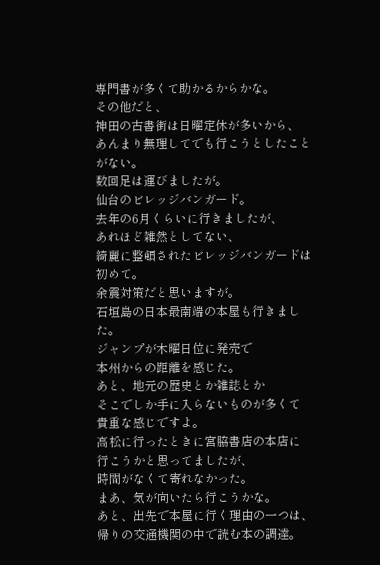専門書が多くて助かるからかな。
その他だと、
神田の古書街は日曜定休が多いから、
あんまり無理してでも行こうとしたことがない。
数回足は運びましたが。
仙台のビレッジバンガード。
去年の6月くらいに行きましたが、
あれほど雑然としてない、
綺麗に整頓されたビレッジバンガードは初めて。
余震対策だと思いますが。
石垣島の日本最南端の本屋も行きました。
ジャンプが木曜日位に発売で
本州からの距離を感じた。
あと、地元の歴史とか雑誌とか
そこでしか手に入らないものが多くて
貴重な感じですよ。
高松に行ったときに宮脇書店の本店に
行こうかと思ってましたが、
時間がなくて寄れなかった。
まあ、気が向いたら行こうかな。
あと、出先で本屋に行く理由の一つは、
帰りの交通機関の中で読む本の調達。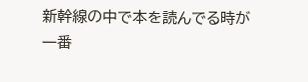新幹線の中で本を読んでる時が
一番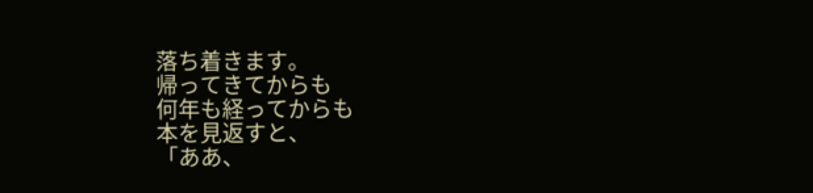落ち着きます。
帰ってきてからも
何年も経ってからも
本を見返すと、
「ああ、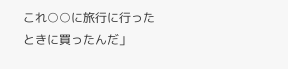これ○○に旅行に行ったときに買ったんだ」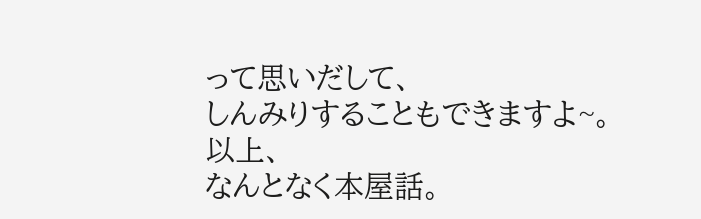って思いだして、
しんみりすることもできますよ~。
以上、
なんとなく本屋話。